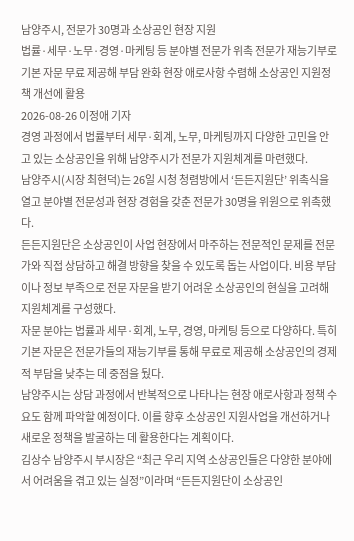남양주시, 전문가 30명과 소상공인 현장 지원
법률·세무·노무·경영·마케팅 등 분야별 전문가 위촉 전문가 재능기부로 기본 자문 무료 제공해 부담 완화 현장 애로사항 수렴해 소상공인 지원정책 개선에 활용
2026-08-26 이정애 기자
경영 과정에서 법률부터 세무·회계, 노무, 마케팅까지 다양한 고민을 안고 있는 소상공인을 위해 남양주시가 전문가 지원체계를 마련했다.
남양주시(시장 최현덕)는 26일 시청 청렴방에서 ‘든든지원단’ 위촉식을 열고 분야별 전문성과 현장 경험을 갖춘 전문가 30명을 위원으로 위촉했다.
든든지원단은 소상공인이 사업 현장에서 마주하는 전문적인 문제를 전문가와 직접 상담하고 해결 방향을 찾을 수 있도록 돕는 사업이다. 비용 부담이나 정보 부족으로 전문 자문을 받기 어려운 소상공인의 현실을 고려해 지원체계를 구성했다.
자문 분야는 법률과 세무·회계, 노무, 경영, 마케팅 등으로 다양하다. 특히 기본 자문은 전문가들의 재능기부를 통해 무료로 제공해 소상공인의 경제적 부담을 낮추는 데 중점을 뒀다.
남양주시는 상담 과정에서 반복적으로 나타나는 현장 애로사항과 정책 수요도 함께 파악할 예정이다. 이를 향후 소상공인 지원사업을 개선하거나 새로운 정책을 발굴하는 데 활용한다는 계획이다.
김상수 남양주시 부시장은 “최근 우리 지역 소상공인들은 다양한 분야에서 어려움을 겪고 있는 실정”이라며 “든든지원단이 소상공인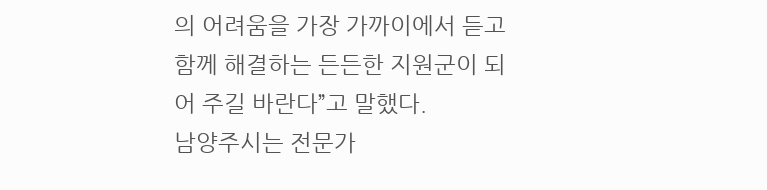의 어려움을 가장 가까이에서 듣고 함께 해결하는 든든한 지원군이 되어 주길 바란다”고 말했다.
남양주시는 전문가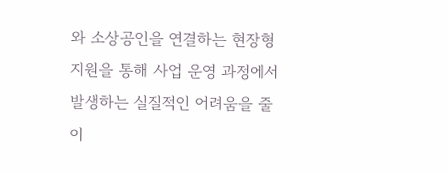와 소상공인을 연결하는 현장형 지원을 통해 사업 운영 과정에서 발생하는 실질적인 어려움을 줄이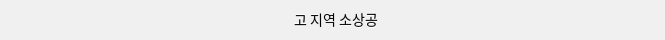고 지역 소상공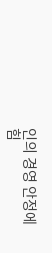인의 경영 안정에 힘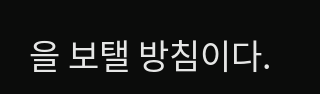을 보탤 방침이다.